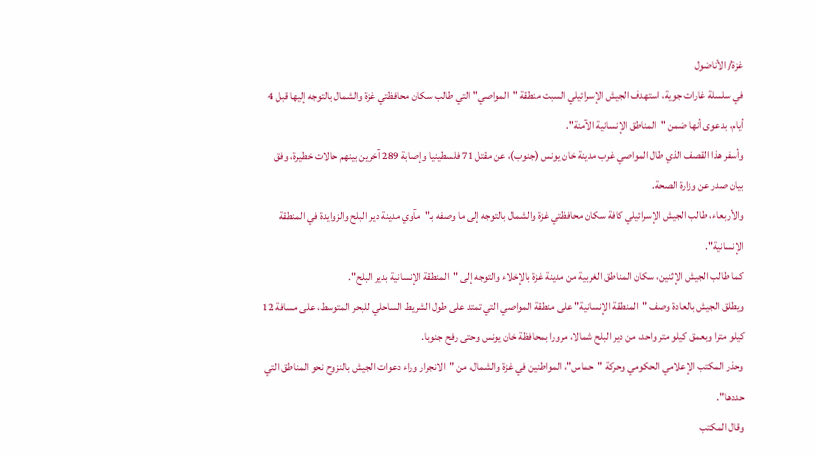غزة/ الأناضول
في سلسلة غارات جوية، استهدف الجيش الإسرائيلي السبت منطقة "المواصي" التي طالب سكان محافظتي غزة والشمال بالتوجه إليها قبل 4 أيام، بدعوى أنها ضمن "المناطق الإنسانية الآمنة".
وأسفر هذا القصف الذي طال المواصي غرب مدينة خان يونس (جنوب)، عن مقتل 71 فلسطينيا وإصابة 289 آخرين بينهم حالات خطيرة، وفق بيان صدر عن وزارة الصحة.
والأربعاء، طالب الجيش الإسرائيلي كافة سكان محافظتي غزة والشمال بالتوجه إلى ما وصفه بـ"مآوي مدينة دير البلح والزوايدة في المنطقة الإنسانية".
كما طالب الجيش الإثنين، سكان المناطق الغربية من مدينة غزة بالإخلاء والتوجه إلى "المنطقة الإنسانية بدير البلح".
ويطلق الجيش بالعادة وصف "المنطقة الإنسانية" على منطقة المواصي التي تمتد على طول الشريط الساحلي للبحر المتوسط، على مسافة 12 كيلو مترا وبعمق كيلو متر واحد، من دير البلح شمالا، مرورا بمحافظة خان يونس وحتى رفح جنوبا.
وحذر المكتب الإعلامي الحكومي وحركة "حماس"، المواطنين في غزة والشمال، من "الانجرار وراء دعوات الجيش بالنزوح نحو المناطق التي حددها".
وقال المكتب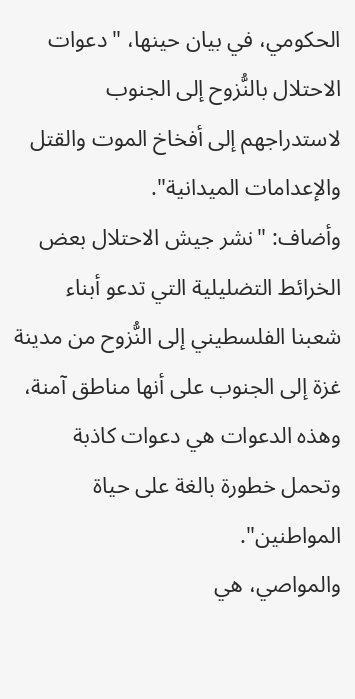الحكومي، في بيان حينها، "دعوات الاحتلال بالنُّزوح إلى الجنوب لاستدراجهم إلى أفخاخ الموت والقتل والإعدامات الميدانية".
وأضاف: "نشر جيش الاحتلال بعض الخرائط التضليلية التي تدعو أبناء شعبنا الفلسطيني إلى النُّزوح من مدينة غزة إلى الجنوب على أنها مناطق آمنة، وهذه الدعوات هي دعوات كاذبة وتحمل خطورة بالغة على حياة المواطنين".
والمواصي، هي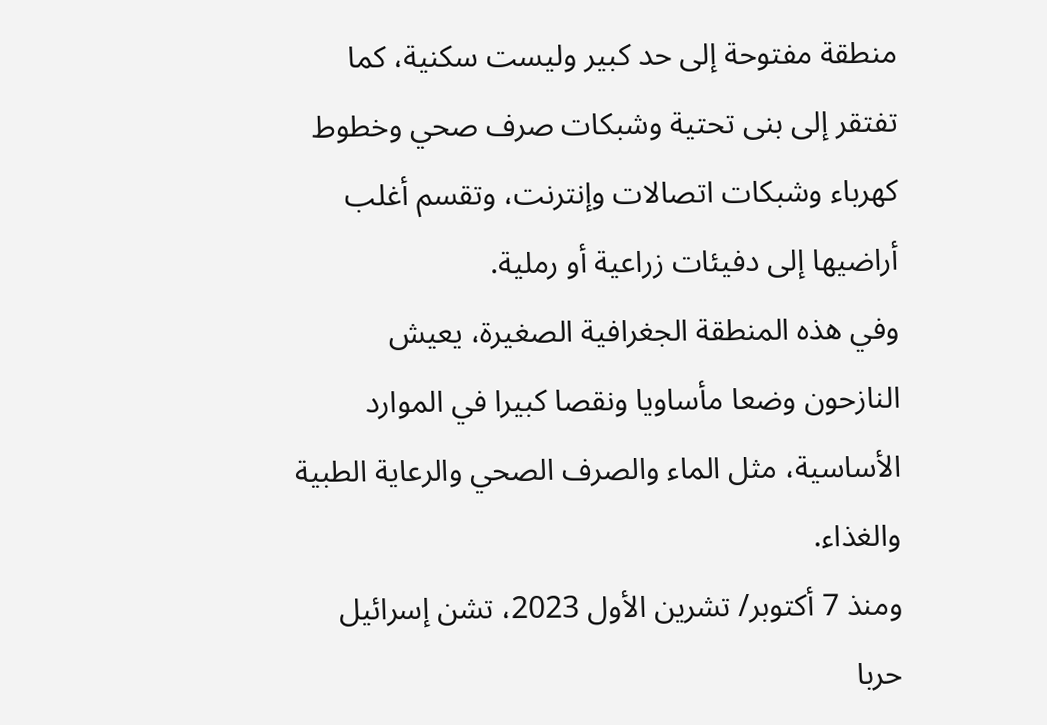منطقة مفتوحة إلى حد كبير وليست سكنية، كما تفتقر إلى بنى تحتية وشبكات صرف صحي وخطوط كهرباء وشبكات اتصالات وإنترنت، وتقسم أغلب أراضيها إلى دفيئات زراعية أو رملية.
وفي هذه المنطقة الجغرافية الصغيرة، يعيش النازحون وضعا مأساويا ونقصا كبيرا في الموارد الأساسية، مثل الماء والصرف الصحي والرعاية الطبية والغذاء.
ومنذ 7 أكتوبر/ تشرين الأول 2023، تشن إسرائيل حربا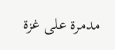مدمرة على غزة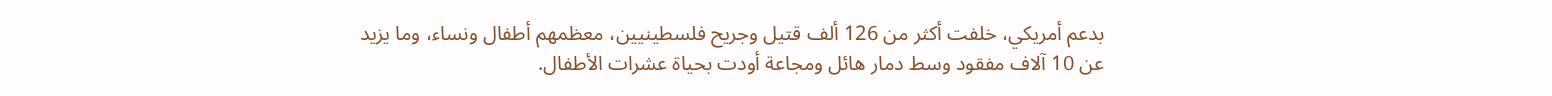بدعم أمريكي، خلفت أكثر من 126 ألف قتيل وجريح فلسطينيين، معظمهم أطفال ونساء، وما يزيد عن 10 آلاف مفقود وسط دمار هائل ومجاعة أودت بحياة عشرات الأطفال.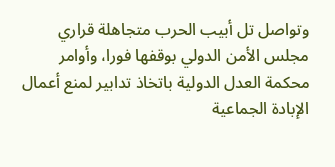وتواصل تل أبيب الحرب متجاهلة قراري مجلس الأمن الدولي بوقفها فورا، وأوامر محكمة العدل الدولية باتخاذ تدابير لمنع أعمال الإبادة الجماعية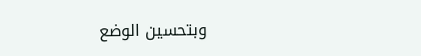وبتحسين الوضع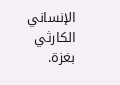الإنساني الكارثي بغزة.